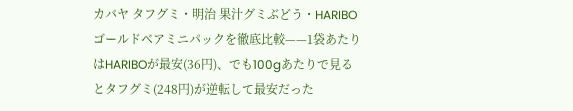カバヤ タフグミ・明治 果汁グミぶどう・HARIBOゴールドベアミニパックを徹底比較——1袋あたりはHARIBOが最安(36円)、でも100gあたりで見るとタフグミ(248円)が逆転して最安だった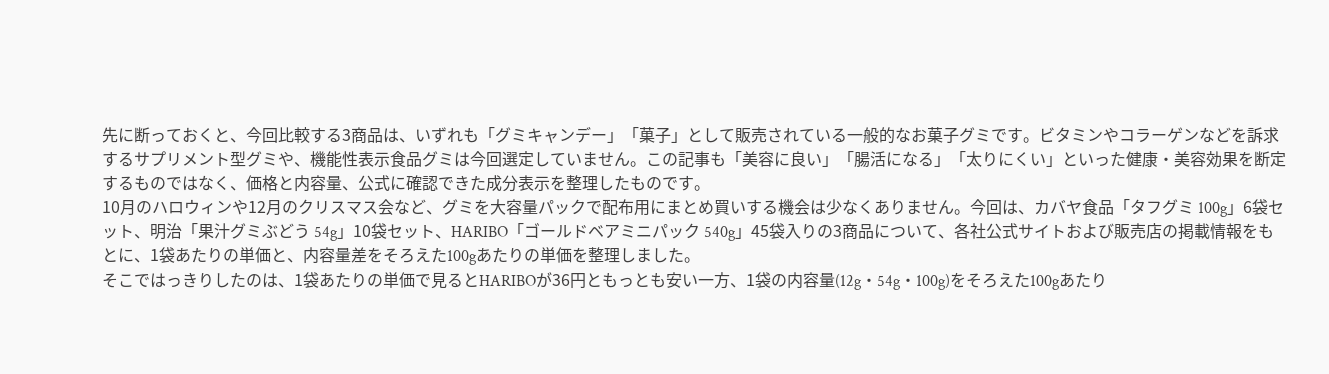先に断っておくと、今回比較する3商品は、いずれも「グミキャンデー」「菓子」として販売されている一般的なお菓子グミです。ビタミンやコラーゲンなどを訴求するサプリメント型グミや、機能性表示食品グミは今回選定していません。この記事も「美容に良い」「腸活になる」「太りにくい」といった健康・美容効果を断定するものではなく、価格と内容量、公式に確認できた成分表示を整理したものです。
10月のハロウィンや12月のクリスマス会など、グミを大容量パックで配布用にまとめ買いする機会は少なくありません。今回は、カバヤ食品「タフグミ 100g」6袋セット、明治「果汁グミぶどう 54g」10袋セット、HARIBO「ゴールドベアミニパック 540g」45袋入りの3商品について、各社公式サイトおよび販売店の掲載情報をもとに、1袋あたりの単価と、内容量差をそろえた100gあたりの単価を整理しました。
そこではっきりしたのは、1袋あたりの単価で見るとHARIBOが36円ともっとも安い一方、1袋の内容量(12g・54g・100g)をそろえた100gあたり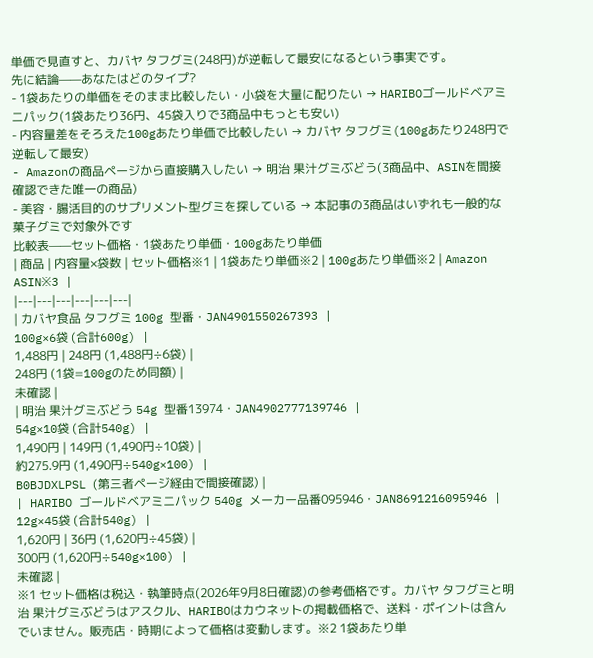単価で見直すと、カバヤ タフグミ(248円)が逆転して最安になるという事実です。
先に結論——あなたはどのタイプ?
- 1袋あたりの単価をそのまま比較したい・小袋を大量に配りたい → HARIBOゴールドベアミニパック(1袋あたり36円、45袋入りで3商品中もっとも安い)
- 内容量差をそろえた100gあたり単価で比較したい → カバヤ タフグミ(100gあたり248円で逆転して最安)
- Amazonの商品ページから直接購入したい → 明治 果汁グミぶどう(3商品中、ASINを間接確認できた唯一の商品)
- 美容・腸活目的のサプリメント型グミを探している → 本記事の3商品はいずれも一般的な菓子グミで対象外です
比較表——セット価格・1袋あたり単価・100gあたり単価
| 商品 | 内容量×袋数 | セット価格※1 | 1袋あたり単価※2 | 100gあたり単価※2 | Amazon ASIN※3 |
|---|---|---|---|---|---|
| カバヤ食品 タフグミ 100g 型番・JAN4901550267393 |
100g×6袋 (合計600g) |
1,488円 | 248円 (1,488円÷6袋) |
248円 (1袋=100gのため同額) |
未確認 |
| 明治 果汁グミぶどう 54g 型番13974・JAN4902777139746 |
54g×10袋 (合計540g) |
1,490円 | 149円 (1,490円÷10袋) |
約275.9円 (1,490円÷540g×100) |
B0BJDXLPSL (第三者ページ経由で間接確認) |
| HARIBO ゴールドベアミニパック 540g メーカー品番095946・JAN8691216095946 |
12g×45袋 (合計540g) |
1,620円 | 36円 (1,620円÷45袋) |
300円 (1,620円÷540g×100) |
未確認 |
※1 セット価格は税込・執筆時点(2026年9月8日確認)の参考価格です。カバヤ タフグミと明治 果汁グミぶどうはアスクル、HARIBOはカウネットの掲載価格で、送料・ポイントは含んでいません。販売店・時期によって価格は変動します。※2 1袋あたり単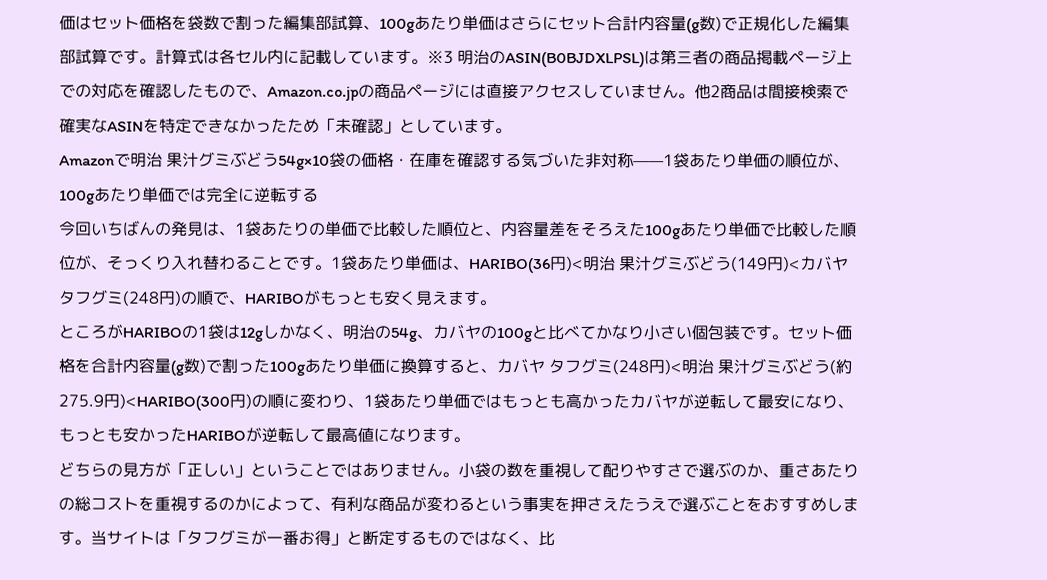価はセット価格を袋数で割った編集部試算、100gあたり単価はさらにセット合計内容量(g数)で正規化した編集部試算です。計算式は各セル内に記載しています。※3 明治のASIN(B0BJDXLPSL)は第三者の商品掲載ページ上での対応を確認したもので、Amazon.co.jpの商品ページには直接アクセスしていません。他2商品は間接検索で確実なASINを特定できなかったため「未確認」としています。
Amazonで明治 果汁グミぶどう54g×10袋の価格・在庫を確認する気づいた非対称——1袋あたり単価の順位が、100gあたり単価では完全に逆転する
今回いちばんの発見は、1袋あたりの単価で比較した順位と、内容量差をそろえた100gあたり単価で比較した順位が、そっくり入れ替わることです。1袋あたり単価は、HARIBO(36円)<明治 果汁グミぶどう(149円)<カバヤ タフグミ(248円)の順で、HARIBOがもっとも安く見えます。
ところがHARIBOの1袋は12gしかなく、明治の54g、カバヤの100gと比べてかなり小さい個包装です。セット価格を合計内容量(g数)で割った100gあたり単価に換算すると、カバヤ タフグミ(248円)<明治 果汁グミぶどう(約275.9円)<HARIBO(300円)の順に変わり、1袋あたり単価ではもっとも高かったカバヤが逆転して最安になり、もっとも安かったHARIBOが逆転して最高値になります。
どちらの見方が「正しい」ということではありません。小袋の数を重視して配りやすさで選ぶのか、重さあたりの総コストを重視するのかによって、有利な商品が変わるという事実を押さえたうえで選ぶことをおすすめします。当サイトは「タフグミが一番お得」と断定するものではなく、比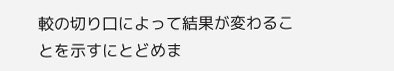較の切り口によって結果が変わることを示すにとどめま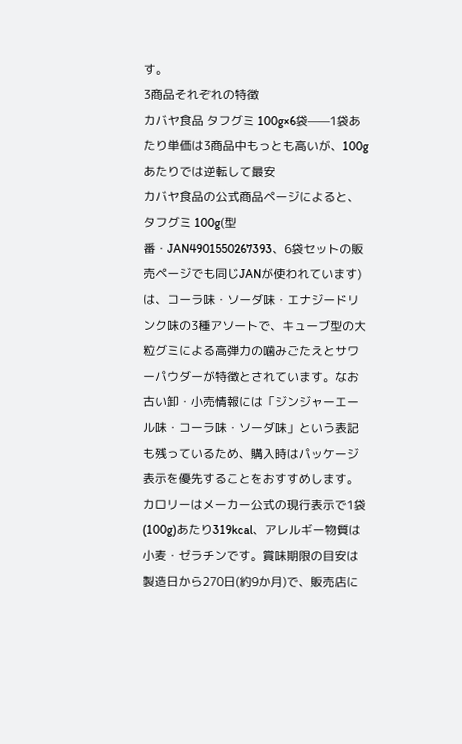す。
3商品それぞれの特徴
カバヤ食品 タフグミ 100g×6袋——1袋あたり単価は3商品中もっとも高いが、100gあたりでは逆転して最安
カバヤ食品の公式商品ページによると、タフグミ 100g(型番・JAN4901550267393、6袋セットの販売ページでも同じJANが使われています)は、コーラ味・ソーダ味・エナジードリンク味の3種アソートで、キューブ型の大粒グミによる高弾力の噛みごたえとサワーパウダーが特徴とされています。なお古い卸・小売情報には「ジンジャーエール味・コーラ味・ソーダ味」という表記も残っているため、購入時はパッケージ表示を優先することをおすすめします。カロリーはメーカー公式の現行表示で1袋(100g)あたり319kcal、アレルギー物質は小麦・ゼラチンです。賞味期限の目安は製造日から270日(約9か月)で、販売店に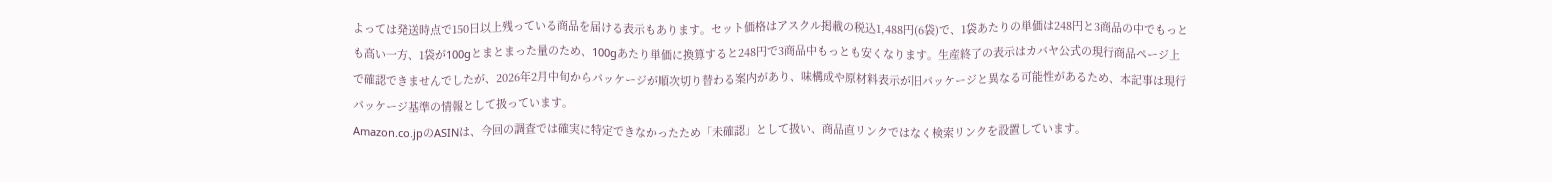よっては発送時点で150日以上残っている商品を届ける表示もあります。セット価格はアスクル掲載の税込1,488円(6袋)で、1袋あたりの単価は248円と3商品の中でもっとも高い一方、1袋が100gとまとまった量のため、100gあたり単価に換算すると248円で3商品中もっとも安くなります。生産終了の表示はカバヤ公式の現行商品ページ上で確認できませんでしたが、2026年2月中旬からパッケージが順次切り替わる案内があり、味構成や原材料表示が旧パッケージと異なる可能性があるため、本記事は現行パッケージ基準の情報として扱っています。
Amazon.co.jpのASINは、今回の調査では確実に特定できなかったため「未確認」として扱い、商品直リンクではなく検索リンクを設置しています。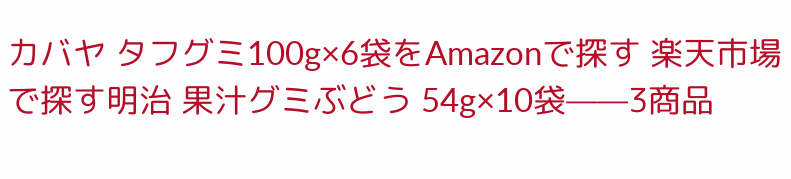カバヤ タフグミ100g×6袋をAmazonで探す 楽天市場で探す明治 果汁グミぶどう 54g×10袋——3商品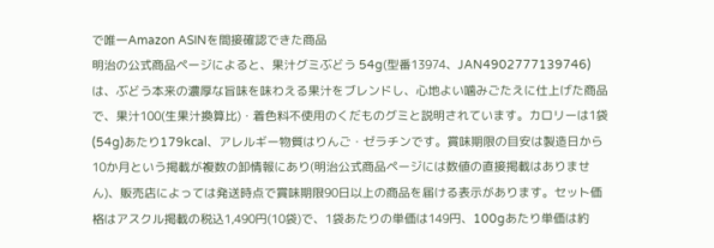で唯一Amazon ASINを間接確認できた商品
明治の公式商品ページによると、果汁グミぶどう 54g(型番13974、JAN4902777139746)は、ぶどう本来の濃厚な旨味を味わえる果汁をブレンドし、心地よい噛みごたえに仕上げた商品で、果汁100(生果汁換算比)・着色料不使用のくだものグミと説明されています。カロリーは1袋(54g)あたり179kcal、アレルギー物質はりんご・ゼラチンです。賞味期限の目安は製造日から10か月という掲載が複数の卸情報にあり(明治公式商品ページには数値の直接掲載はありません)、販売店によっては発送時点で賞味期限90日以上の商品を届ける表示があります。セット価格はアスクル掲載の税込1,490円(10袋)で、1袋あたりの単価は149円、100gあたり単価は約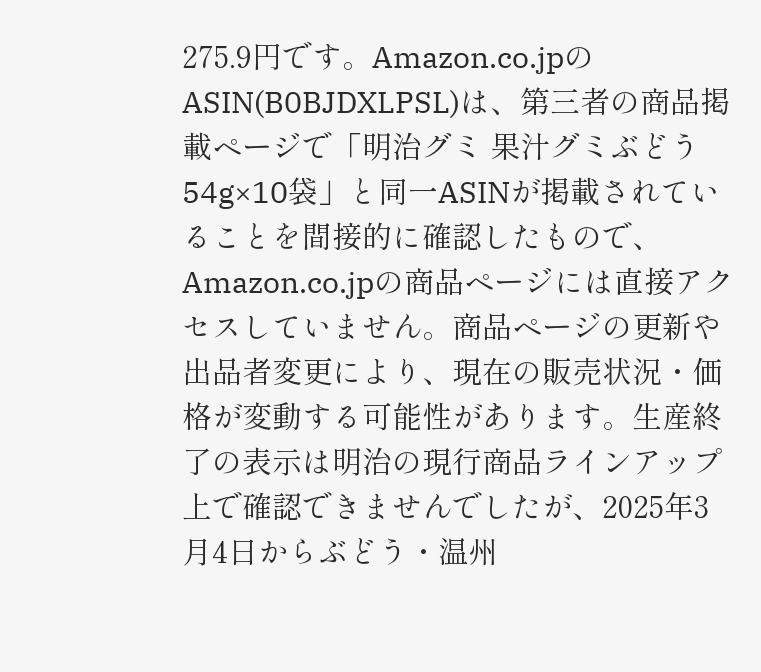275.9円です。Amazon.co.jpのASIN(B0BJDXLPSL)は、第三者の商品掲載ページで「明治グミ 果汁グミぶどう 54g×10袋」と同一ASINが掲載されていることを間接的に確認したもので、Amazon.co.jpの商品ページには直接アクセスしていません。商品ページの更新や出品者変更により、現在の販売状況・価格が変動する可能性があります。生産終了の表示は明治の現行商品ラインアップ上で確認できませんでしたが、2025年3月4日からぶどう・温州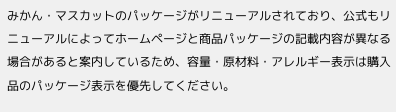みかん・マスカットのパッケージがリニューアルされており、公式もリニューアルによってホームページと商品パッケージの記載内容が異なる場合があると案内しているため、容量・原材料・アレルギー表示は購入品のパッケージ表示を優先してください。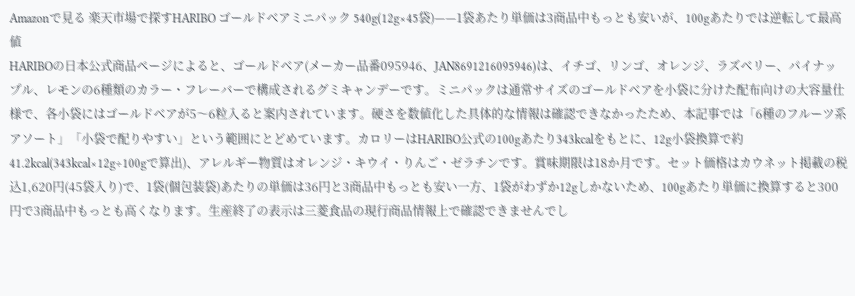Amazonで見る 楽天市場で探すHARIBO ゴールドベアミニパック 540g(12g×45袋)——1袋あたり単価は3商品中もっとも安いが、100gあたりでは逆転して最高値
HARIBOの日本公式商品ページによると、ゴールドベア(メーカー品番095946、JAN8691216095946)は、イチゴ、リンゴ、オレンジ、ラズベリー、パイナップル、レモンの6種類のカラー・フレーバーで構成されるグミキャンデーです。ミニパックは通常サイズのゴールドベアを小袋に分けた配布向けの大容量仕様で、各小袋にはゴールドベアが5〜6粒入ると案内されています。硬さを数値化した具体的な情報は確認できなかったため、本記事では「6種のフルーツ系アソート」「小袋で配りやすい」という範囲にとどめています。カロリーはHARIBO公式の100gあたり343kcalをもとに、12g小袋換算で約41.2kcal(343kcal×12g÷100gで算出)、アレルギー物質はオレンジ・キウイ・りんご・ゼラチンです。賞味期限は18か月です。セット価格はカウネット掲載の税込1,620円(45袋入り)で、1袋(個包装袋)あたりの単価は36円と3商品中もっとも安い一方、1袋がわずか12gしかないため、100gあたり単価に換算すると300円で3商品中もっとも高くなります。生産終了の表示は三菱食品の現行商品情報上で確認できませんでし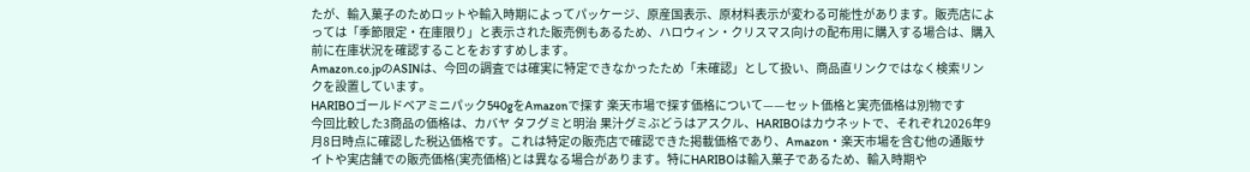たが、輸入菓子のためロットや輸入時期によってパッケージ、原産国表示、原材料表示が変わる可能性があります。販売店によっては「季節限定・在庫限り」と表示された販売例もあるため、ハロウィン・クリスマス向けの配布用に購入する場合は、購入前に在庫状況を確認することをおすすめします。
Amazon.co.jpのASINは、今回の調査では確実に特定できなかったため「未確認」として扱い、商品直リンクではなく検索リンクを設置しています。
HARIBOゴールドベアミニパック540gをAmazonで探す 楽天市場で探す価格について——セット価格と実売価格は別物です
今回比較した3商品の価格は、カバヤ タフグミと明治 果汁グミぶどうはアスクル、HARIBOはカウネットで、それぞれ2026年9月8日時点に確認した税込価格です。これは特定の販売店で確認できた掲載価格であり、Amazon・楽天市場を含む他の通販サイトや実店舗での販売価格(実売価格)とは異なる場合があります。特にHARIBOは輸入菓子であるため、輸入時期や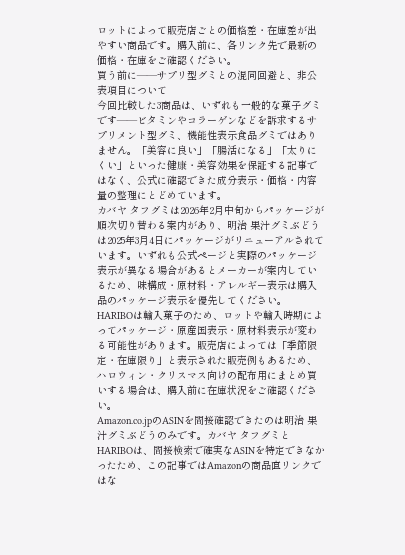ロットによって販売店ごとの価格差・在庫差が出やすい商品です。購入前に、各リンク先で最新の価格・在庫をご確認ください。
買う前に——サプリ型グミとの混同回避と、非公表項目について
今回比較した3商品は、いずれも一般的な菓子グミです——ビタミンやコラーゲンなどを訴求するサプリメント型グミ、機能性表示食品グミではありません。「美容に良い」「腸活になる」「太りにくい」といった健康・美容効果を保証する記事ではなく、公式に確認できた成分表示・価格・内容量の整理にとどめています。
カバヤ タフグミは2026年2月中旬からパッケージが順次切り替わる案内があり、明治 果汁グミぶどうは2025年3月4日にパッケージがリニューアルされています。いずれも公式ページと実際のパッケージ表示が異なる場合があるとメーカーが案内しているため、味構成・原材料・アレルギー表示は購入品のパッケージ表示を優先してください。
HARIBOは輸入菓子のため、ロットや輸入時期によってパッケージ・原産国表示・原材料表示が変わる可能性があります。販売店によっては「季節限定・在庫限り」と表示された販売例もあるため、ハロウィン・クリスマス向けの配布用にまとめ買いする場合は、購入前に在庫状況をご確認ください。
Amazon.co.jpのASINを間接確認できたのは明治 果汁グミぶどうのみです。カバヤ タフグミとHARIBOは、間接検索で確実なASINを特定できなかったため、この記事ではAmazonの商品直リンクではな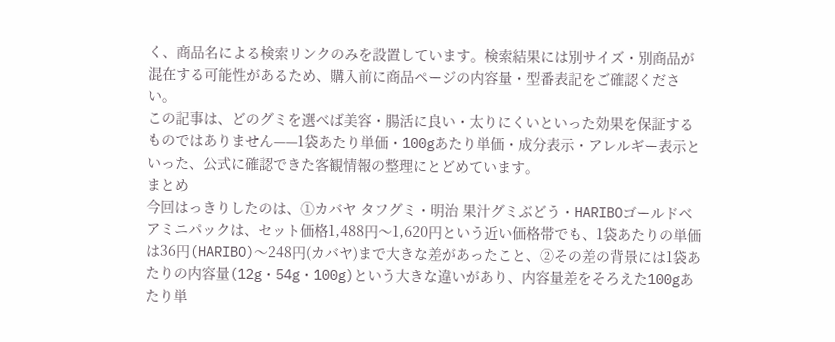く、商品名による検索リンクのみを設置しています。検索結果には別サイズ・別商品が混在する可能性があるため、購入前に商品ページの内容量・型番表記をご確認ください。
この記事は、どのグミを選べば美容・腸活に良い・太りにくいといった効果を保証するものではありません——1袋あたり単価・100gあたり単価・成分表示・アレルギー表示といった、公式に確認できた客観情報の整理にとどめています。
まとめ
今回はっきりしたのは、①カバヤ タフグミ・明治 果汁グミぶどう・HARIBOゴールドベアミニパックは、セット価格1,488円〜1,620円という近い価格帯でも、1袋あたりの単価は36円(HARIBO)〜248円(カバヤ)まで大きな差があったこと、②その差の背景には1袋あたりの内容量(12g・54g・100g)という大きな違いがあり、内容量差をそろえた100gあたり単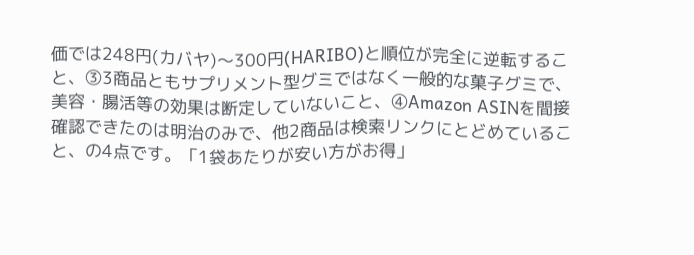価では248円(カバヤ)〜300円(HARIBO)と順位が完全に逆転すること、③3商品ともサプリメント型グミではなく一般的な菓子グミで、美容・腸活等の効果は断定していないこと、④Amazon ASINを間接確認できたのは明治のみで、他2商品は検索リンクにとどめていること、の4点です。「1袋あたりが安い方がお得」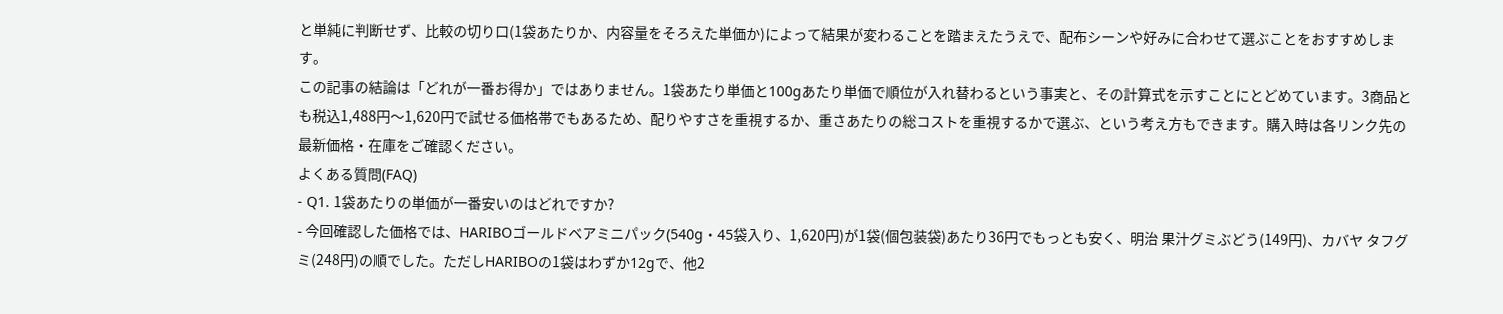と単純に判断せず、比較の切り口(1袋あたりか、内容量をそろえた単価か)によって結果が変わることを踏まえたうえで、配布シーンや好みに合わせて選ぶことをおすすめします。
この記事の結論は「どれが一番お得か」ではありません。1袋あたり単価と100gあたり単価で順位が入れ替わるという事実と、その計算式を示すことにとどめています。3商品とも税込1,488円〜1,620円で試せる価格帯でもあるため、配りやすさを重視するか、重さあたりの総コストを重視するかで選ぶ、という考え方もできます。購入時は各リンク先の最新価格・在庫をご確認ください。
よくある質問(FAQ)
- Q1. 1袋あたりの単価が一番安いのはどれですか?
- 今回確認した価格では、HARIBOゴールドベアミニパック(540g・45袋入り、1,620円)が1袋(個包装袋)あたり36円でもっとも安く、明治 果汁グミぶどう(149円)、カバヤ タフグミ(248円)の順でした。ただしHARIBOの1袋はわずか12gで、他2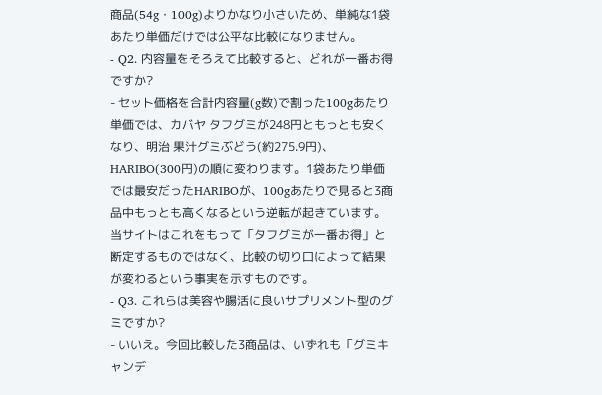商品(54g・100g)よりかなり小さいため、単純な1袋あたり単価だけでは公平な比較になりません。
- Q2. 内容量をそろえて比較すると、どれが一番お得ですか?
- セット価格を合計内容量(g数)で割った100gあたり単価では、カバヤ タフグミが248円ともっとも安くなり、明治 果汁グミぶどう(約275.9円)、HARIBO(300円)の順に変わります。1袋あたり単価では最安だったHARIBOが、100gあたりで見ると3商品中もっとも高くなるという逆転が起きています。当サイトはこれをもって「タフグミが一番お得」と断定するものではなく、比較の切り口によって結果が変わるという事実を示すものです。
- Q3. これらは美容や腸活に良いサプリメント型のグミですか?
- いいえ。今回比較した3商品は、いずれも「グミキャンデ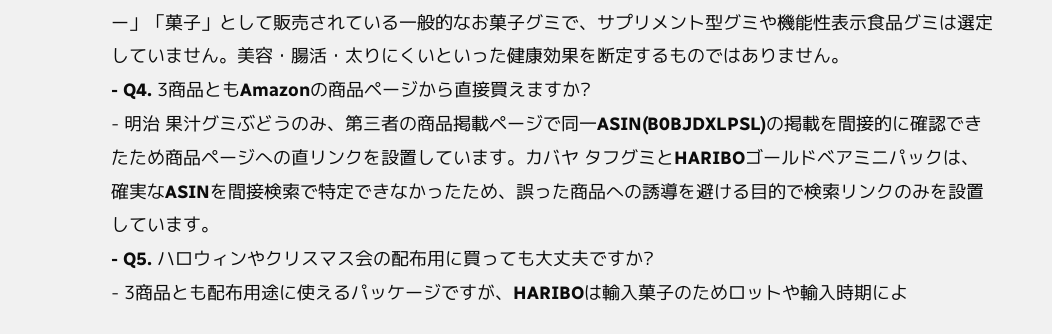ー」「菓子」として販売されている一般的なお菓子グミで、サプリメント型グミや機能性表示食品グミは選定していません。美容・腸活・太りにくいといった健康効果を断定するものではありません。
- Q4. 3商品ともAmazonの商品ページから直接買えますか?
- 明治 果汁グミぶどうのみ、第三者の商品掲載ページで同一ASIN(B0BJDXLPSL)の掲載を間接的に確認できたため商品ページへの直リンクを設置しています。カバヤ タフグミとHARIBOゴールドベアミニパックは、確実なASINを間接検索で特定できなかったため、誤った商品への誘導を避ける目的で検索リンクのみを設置しています。
- Q5. ハロウィンやクリスマス会の配布用に買っても大丈夫ですか?
- 3商品とも配布用途に使えるパッケージですが、HARIBOは輸入菓子のためロットや輸入時期によ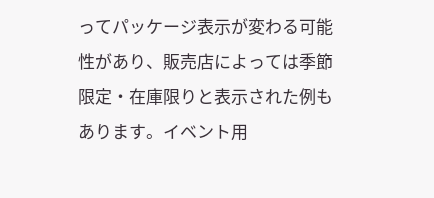ってパッケージ表示が変わる可能性があり、販売店によっては季節限定・在庫限りと表示された例もあります。イベント用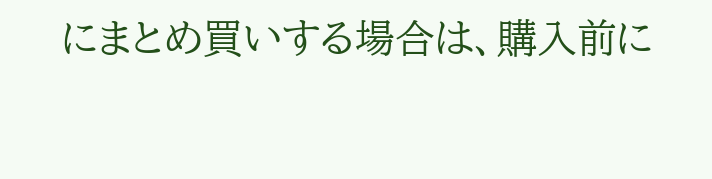にまとめ買いする場合は、購入前に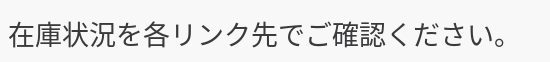在庫状況を各リンク先でご確認ください。